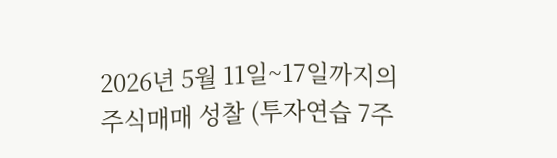2026년 5월 11일~17일까지의 주식매매 성찰 (투자연습 7주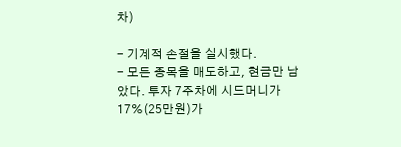차)

- 기계적 손절을 실시했다.
- 모든 종목을 매도하고, 현금만 남았다. 투자 7주차에 시드머니가 17%(25만원)가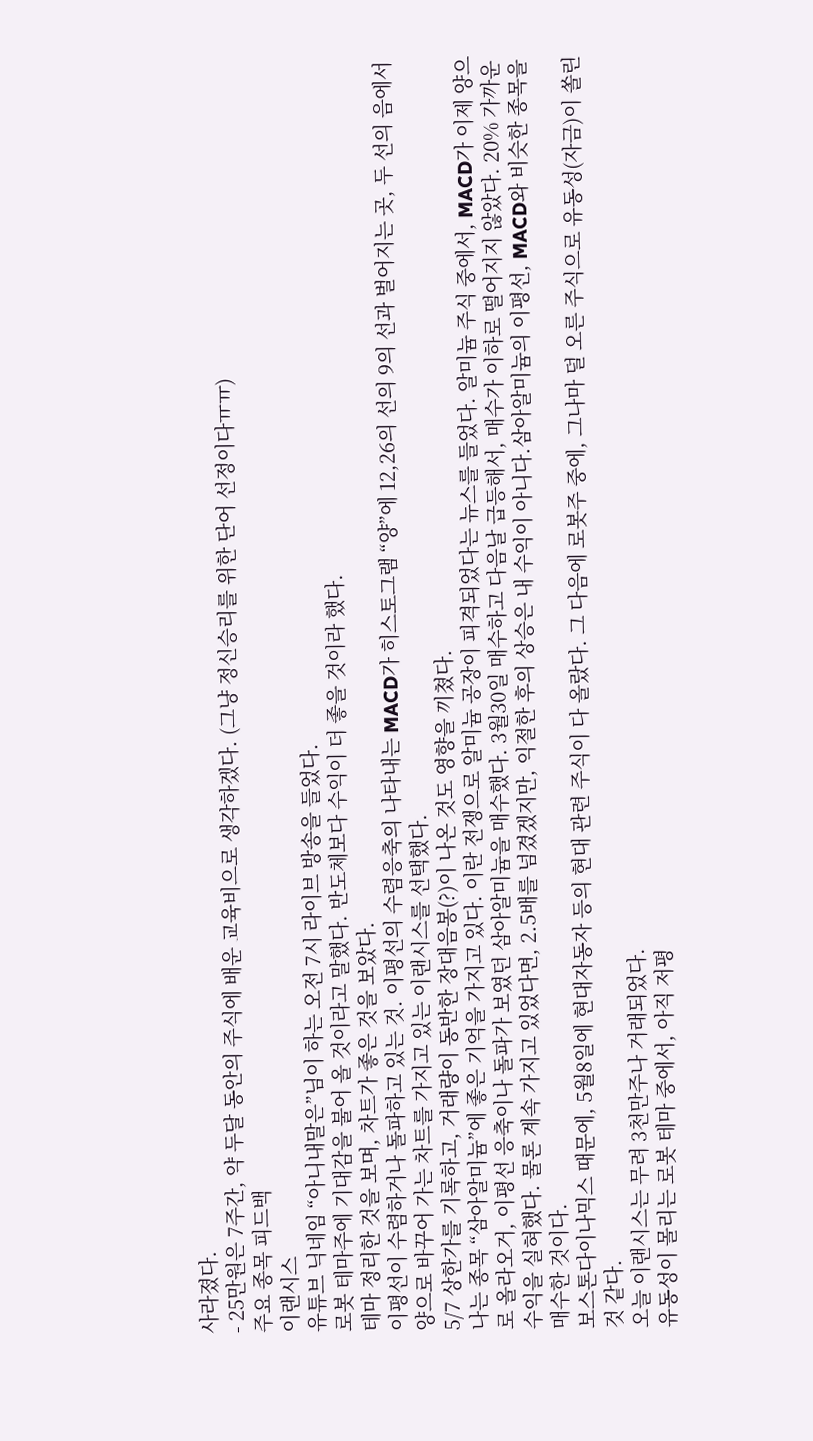사라졌다.
- 25만원은 7주간, 약 두달 동안의 주식에 배운 교육비으로 생각하겠다. (그냥 정신승리를 위한 단어 선정이다ㅠㅠ)
주요 종목 피드백
이랜시스
유튜브 닉네임 “아니내말은”님이 하는 오전 7시 라이브 방송을 들었다.
로봇 테마주에 기대감을 불어 올 것이라고 말했다. 반도체보다 수익이 더 좋을 것이라 했다.
테마 정리한 것을 보며, 차트가 좋은 것을 보았다.
이평선이 수렴하거나 돌파하고 있는 것. 이평선의 수렴응축의 나타내는 MACD가 히스토그램 “양”에 12,26의 선의 9의 선과 벌어지는 곳, 두 선의 음에서 양으로 바꾸어 가는 차트를 가지고 있는 이랜시스를 선택했다.
5/7 상한가를 기록하고, 거래량이 동반한 장대음봉(?)이 나온 것도 영향을 끼쳤다.
나는 종목 “삼아알미늄”에 좋은 기억을 가지고 있다. 이란 전쟁으로 알미늄 공장이 피격되었다는 뉴스를 들었다. 알미늄 주식 중에서, MACD가 이제 양으로 올라오거, 이평선 응축이나 돌파가 보였던 삼아알미늄을 매수했다. 3월30일 매수하고 다음날 급등해서, 매수가 이하로 떨어지지 않았다. 20% 가까운 수익을 실혀했다. 물론 계속 가지고 있었다면, 2.5배를 넘겼겠지만, 익절한 후의 상승은 내 수익이 아니다.삼아알미늄의 이평선, MACD와 비슷한 종목을 매수한 것이다.
보스톤다이나믹스 때문에, 5월8일에 현대자동자 등의 현대 관련 주식이 다 올랐다. 그 다음에 로봇주 중에, 그나마 덜 오른 주식으로 유동성(자금)이 쏠린 것 같다.
오늘 이랜시스는 무려 3천만주나 거래되었다.
유동성이 몰리는 로봇 테마 중에서, 아직 저평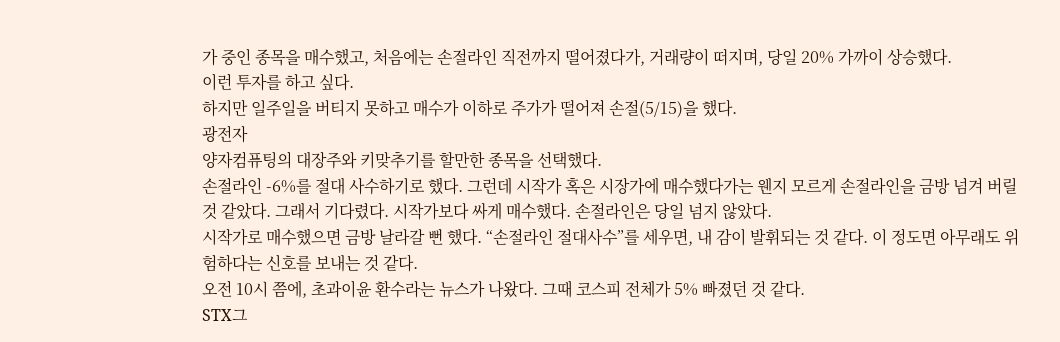가 중인 종목을 매수했고, 처음에는 손절라인 직전까지 떨어졌다가, 거래량이 떠지며, 당일 20% 가까이 상승했다.
이런 투자를 하고 싶다.
하지만 일주일을 버티지 못하고 매수가 이하로 주가가 떨어져 손절(5/15)을 했다.
광전자
양자컴퓨팅의 대장주와 키맞추기를 할만한 종목을 선택했다.
손절라인 -6%를 절대 사수하기로 했다. 그런데 시작가 혹은 시장가에 매수했다가는 웬지 모르게 손절라인을 금방 넘겨 버릴 것 같았다. 그래서 기다렸다. 시작가보다 싸게 매수했다. 손절라인은 당일 넘지 않았다.
시작가로 매수했으면 금방 날라갈 뻔 했다. “손절라인 절대사수”를 세우면, 내 감이 발휘되는 것 같다. 이 정도면 아무래도 위험하다는 신호를 보내는 것 같다.
오전 10시 쯤에, 초과이윤 환수라는 뉴스가 나왔다. 그때 코스피 전체가 5% 빠졌던 것 같다.
STX그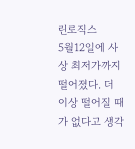린로직스
5월12일에 사상 최저가까지 떨어졌다. 더 이상 떨어질 때가 없다고 생각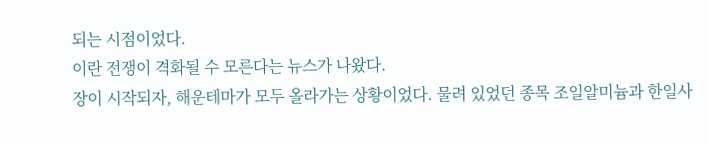되는 시점이었다.
이란 전쟁이 격화될 수 모른다는 뉴스가 나왔다.
장이 시작되자, 해운테마가 모두 올라가는 상황이었다. 물려 있었던 종목 조일알미늄과 한일사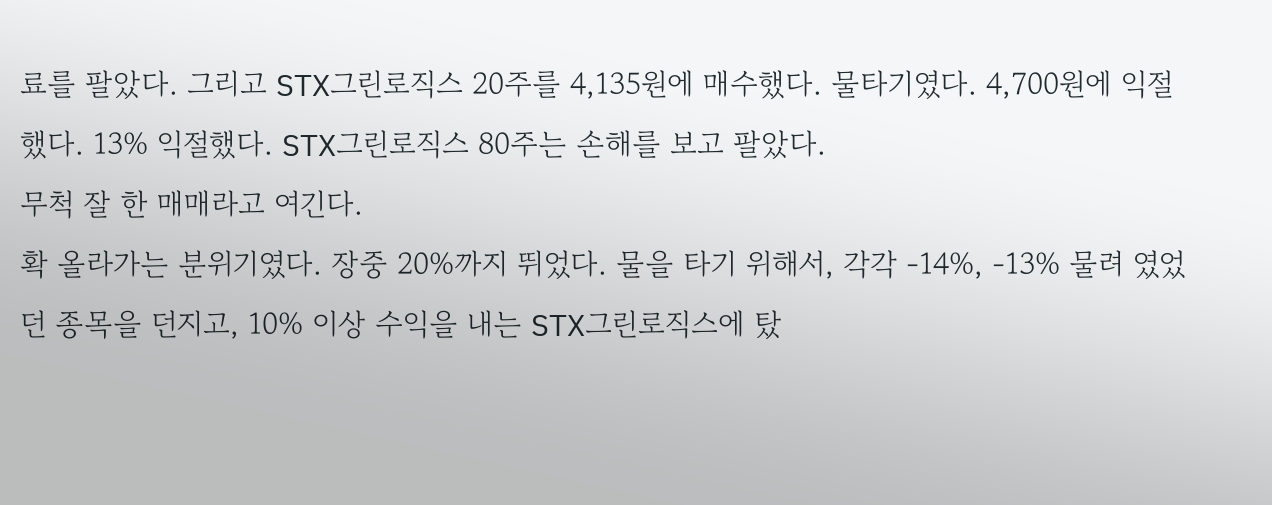료를 팔았다. 그리고 STX그린로직스 20주를 4,135원에 매수했다. 물타기였다. 4,700원에 익절했다. 13% 익절했다. STX그린로직스 80주는 손해를 보고 팔았다.
무척 잘 한 매매라고 여긴다.
확 올라가는 분위기였다. 장중 20%까지 뛰었다. 물을 타기 위해서, 각각 -14%, -13% 물려 였었던 종목을 던지고, 10% 이상 수익을 내는 STX그린로직스에 탔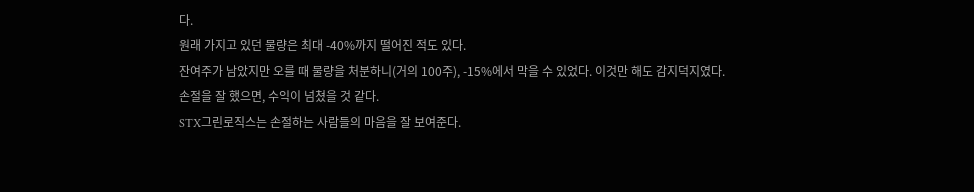다.
원래 가지고 있던 물량은 최대 -40%까지 떨어진 적도 있다.
잔여주가 남았지만 오를 때 물량을 처분하니(거의 100주), -15%에서 막을 수 있었다. 이것만 해도 감지덕지였다.
손절을 잘 했으면, 수익이 넘쳤을 것 같다.
STX그린로직스는 손절하는 사람들의 마음을 잘 보여준다.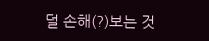덜 손해(?)보는 것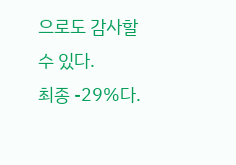으로도 감사할 수 있다.
최종 -29%다.